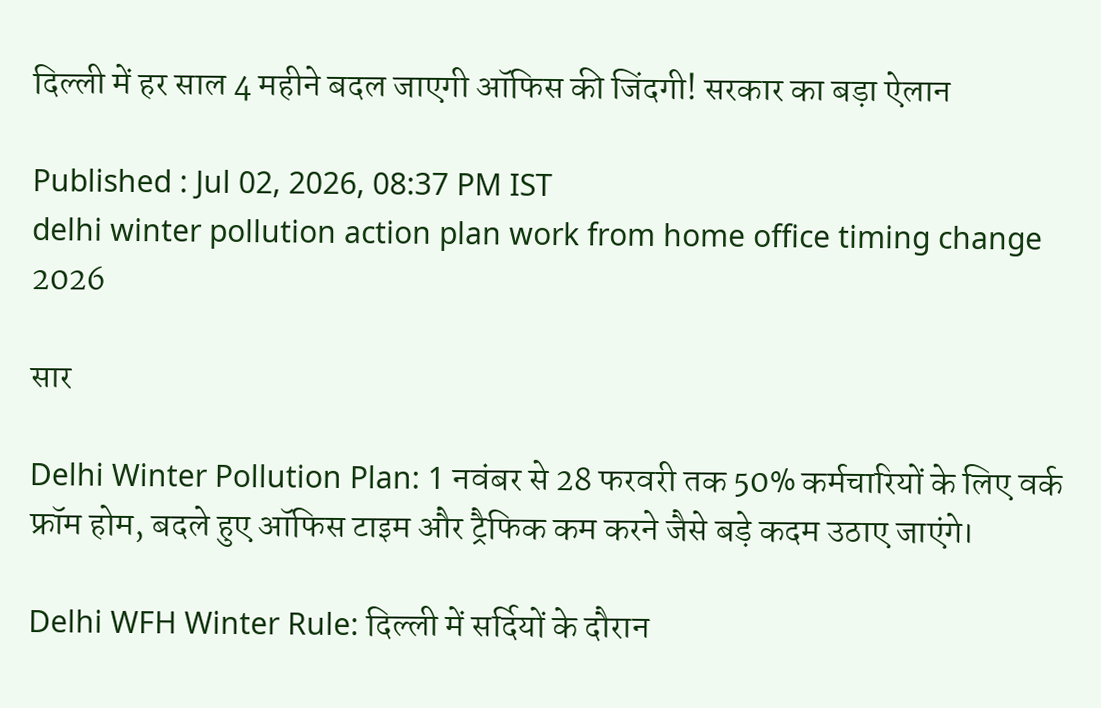दिल्ली में हर साल 4 महीने बदल जाएगी ऑफिस की जिंदगी! सरकार का बड़ा ऐलान

Published : Jul 02, 2026, 08:37 PM IST
delhi winter pollution action plan work from home office timing change 2026

सार

Delhi Winter Pollution Plan: 1 नवंबर से 28 फरवरी तक 50% कर्मचारियों के लिए वर्क फ्रॉम होम, बदले हुए ऑफिस टाइम और ट्रैफिक कम करने जैसे बड़े कदम उठाए जाएंगे।

Delhi WFH Winter Rule: दिल्ली में सर्दियों के दौरान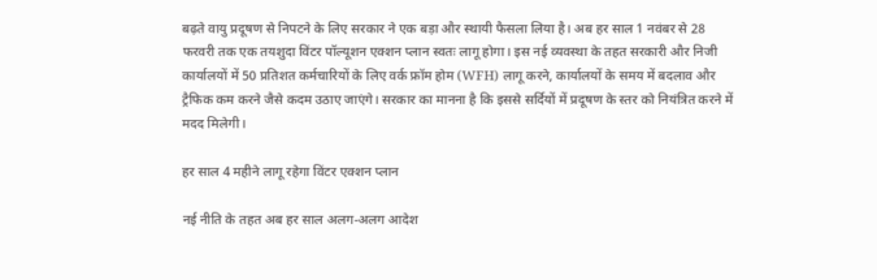बढ़ते वायु प्रदूषण से निपटने के लिए सरकार ने एक बड़ा और स्थायी फैसला लिया है। अब हर साल 1 नवंबर से 28 फरवरी तक एक तयशुदा विंटर पॉल्यूशन एक्शन प्लान स्वतः लागू होगा। इस नई व्यवस्था के तहत सरकारी और निजी कार्यालयों में 50 प्रतिशत कर्मचारियों के लिए वर्क फ्रॉम होम (WFH) लागू करने, कार्यालयों के समय में बदलाव और ट्रैफिक कम करने जैसे कदम उठाए जाएंगे। सरकार का मानना है कि इससे सर्दियों में प्रदूषण के स्तर को नियंत्रित करने में मदद मिलेगी।

हर साल 4 महीने लागू रहेगा विंटर एक्शन प्लान

नई नीति के तहत अब हर साल अलग-अलग आदेश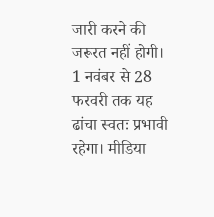जारी करने की जरूरत नहीं होगी। 1 नवंबर से 28 फरवरी तक यह ढांचा स्वतः प्रभावी रहेगा। मीडिया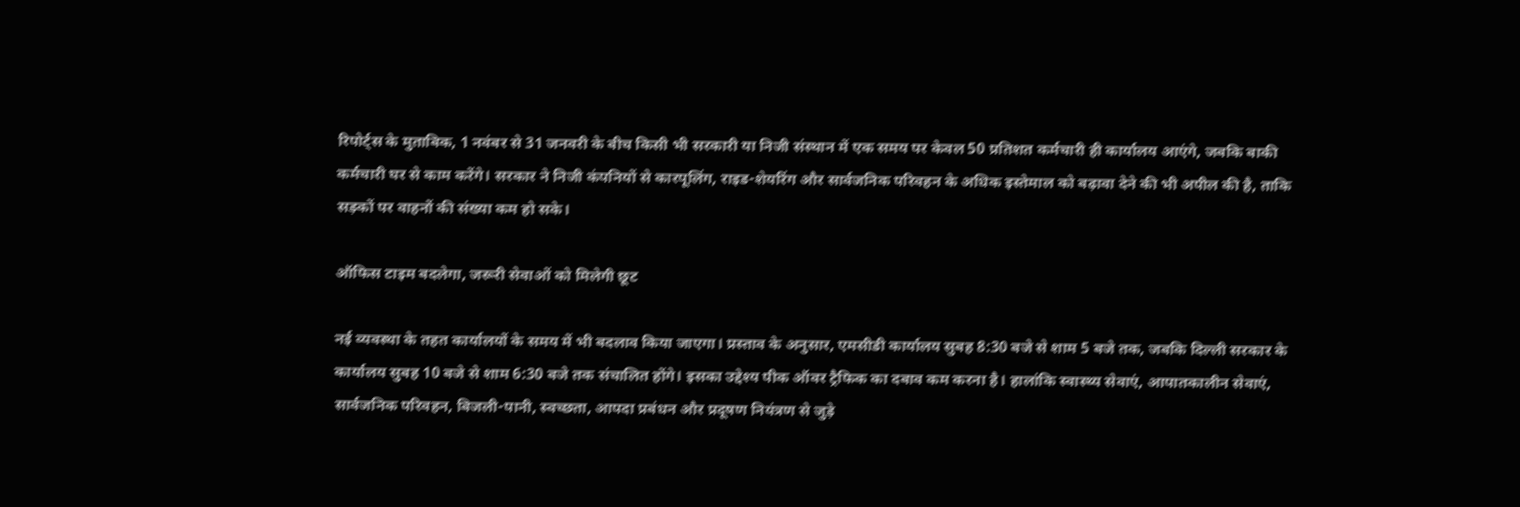रिपोर्ट्स के मुताबिक, 1 नवंबर से 31 जनवरी के बीच किसी भी सरकारी या निजी संस्थान में एक समय पर केवल 50 प्रतिशत कर्मचारी ही कार्यालय आएंगे, जबकि बाकी कर्मचारी घर से काम करेंगे। सरकार ने निजी कंपनियों से कारपूलिंग, राइड-शेयरिंग और सार्वजनिक परिवहन के अधिक इस्तेमाल को बढ़ावा देने की भी अपील की है, ताकि सड़कों पर वाहनों की संख्या कम हो सके।

ऑफिस टाइम बदलेगा, जरूरी सेवाओं को मिलेगी छूट

नई व्यवस्था के तहत कार्यालयों के समय में भी बदलाव किया जाएगा। प्रस्ताव के अनुसार, एमसीडी कार्यालय सुबह 8:30 बजे से शाम 5 बजे तक, जबकि दिल्ली सरकार के कार्यालय सुबह 10 बजे से शाम 6:30 बजे तक संचालित होंगे। इसका उद्देश्य पीक ऑवर ट्रैफिक का दबाव कम करना है। हालांकि स्वास्थ्य सेवाएं, आपातकालीन सेवाएं, सार्वजनिक परिवहन, बिजली-पानी, स्वच्छता, आपदा प्रबंधन और प्रदूषण नियंत्रण से जुड़े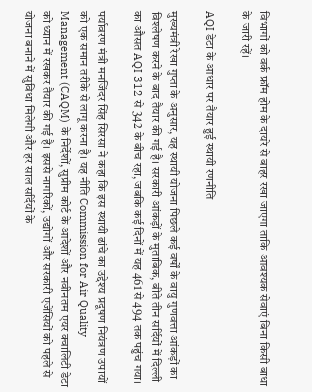विभागों को वर्क फ्रॉम होम के दायरे से बाहर रखा जाएगा ताकि आवश्यक सेवाएं बिना किसी बाधा के जारी रहें।

AQI डेटा के आधार पर तैयार हुई स्थायी रणनीति

मुख्यमंत्री रेखा गुप्ता के अनुसार, यह स्थायी योजना पिछले कई वर्षों के वायु गुणवत्ता आंकड़ों का विश्लेषण करने के बाद तैयार की गई है। सरकारी आंकड़ों के मुताबिक, बीते तीन सर्दियों में दिल्ली का औसत AQI 312 से 342 के बीच रहा, जबकि कई दिनों में यह 461 से 494 तक पहुंच गया।

पर्यावरण मंत्री मनजिंदर सिंह सिरसा ने कहा कि इस स्थायी ढांचे का उद्देश्य प्रदूषण नियंत्रण उपायों को एक समान तरीके से लागू करना है। यह नीति Commission for Air Quality Management (CAQM) के निर्देशों, सुप्रीम कोर्ट के आदेशों और नवीनतम एयर क्वालिटी डेटा को ध्यान में रखकर तैयार की गई है। इससे नागरिकों, उद्योगों और सरकारी एजेंसियों को पहले से योजना बनाने में सुविधा मिलेगी और हर साल सर्दियों के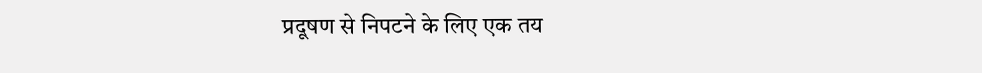प्रदूषण से निपटने के लिए एक तय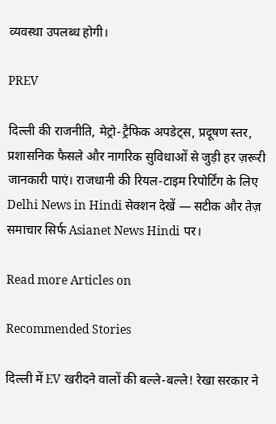व्यवस्था उपलब्ध होगी।

PREV

दिल्ली की राजनीति, मेट्रो-ट्रैफिक अपडेट्स, प्रदूषण स्तर, प्रशासनिक फैसले और नागरिक सुविधाओं से जुड़ी हर ज़रूरी जानकारी पाएं। राजधानी की रियल-टाइम रिपोर्टिंग के लिए Delhi News in Hindi सेक्शन देखें — सटीक और तेज़ समाचार सिर्फ Asianet News Hindi पर।

Read more Articles on

Recommended Stories

दिल्ली में EV खरीदने वालों की बल्ले-बल्ले! रेखा सरकार ने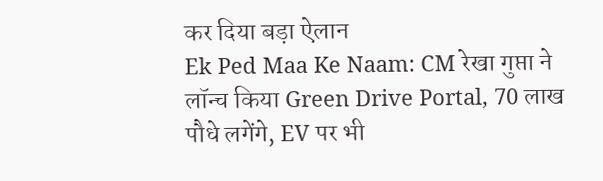कर दिया बड़ा ऐलान
Ek Ped Maa Ke Naam: CM रेखा गुप्ता ने लॉन्च किया Green Drive Portal, 70 लाख पौधे लगेंगे, EV पर भी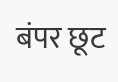बंपर छूट